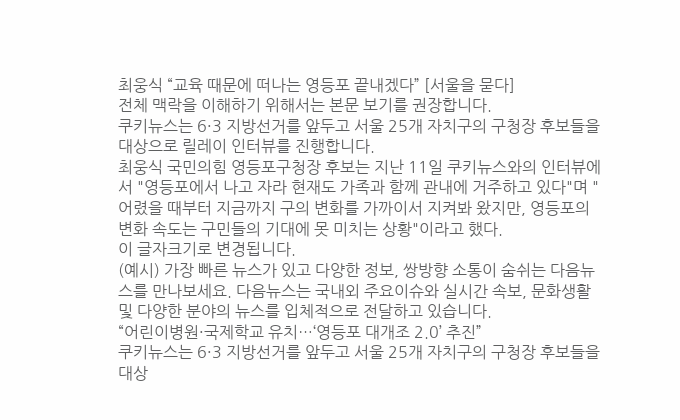최웅식 “교육 때문에 떠나는 영등포 끝내겠다” [서울을 묻다]
전체 맥락을 이해하기 위해서는 본문 보기를 권장합니다.
쿠키뉴스는 6·3 지방선거를 앞두고 서울 25개 자치구의 구청장 후보들을 대상으로 릴레이 인터뷰를 진행합니다.
최웅식 국민의힘 영등포구청장 후보는 지난 11일 쿠키뉴스와의 인터뷰에서 "영등포에서 나고 자라 현재도 가족과 함께 관내에 거주하고 있다"며 "어렸을 때부터 지금까지 구의 변화를 가까이서 지켜봐 왔지만, 영등포의 변화 속도는 구민들의 기대에 못 미치는 상황"이라고 했다.
이 글자크기로 변경됩니다.
(예시) 가장 빠른 뉴스가 있고 다양한 정보, 쌍방향 소통이 숨쉬는 다음뉴스를 만나보세요. 다음뉴스는 국내외 주요이슈와 실시간 속보, 문화생활 및 다양한 분야의 뉴스를 입체적으로 전달하고 있습니다.
“어린이병원·국제학교 유치…‘영등포 대개조 2.0’ 추진”
쿠키뉴스는 6·3 지방선거를 앞두고 서울 25개 자치구의 구청장 후보들을 대상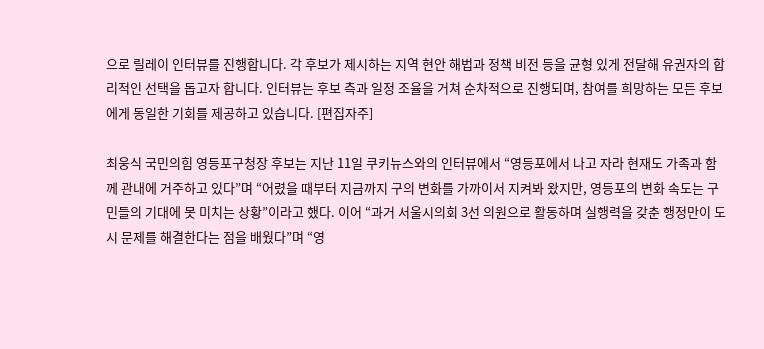으로 릴레이 인터뷰를 진행합니다. 각 후보가 제시하는 지역 현안 해법과 정책 비전 등을 균형 있게 전달해 유권자의 합리적인 선택을 돕고자 합니다. 인터뷰는 후보 측과 일정 조율을 거쳐 순차적으로 진행되며, 참여를 희망하는 모든 후보에게 동일한 기회를 제공하고 있습니다. [편집자주]

최웅식 국민의힘 영등포구청장 후보는 지난 11일 쿠키뉴스와의 인터뷰에서 “영등포에서 나고 자라 현재도 가족과 함께 관내에 거주하고 있다”며 “어렸을 때부터 지금까지 구의 변화를 가까이서 지켜봐 왔지만, 영등포의 변화 속도는 구민들의 기대에 못 미치는 상황”이라고 했다. 이어 “과거 서울시의회 3선 의원으로 활동하며 실행력을 갖춘 행정만이 도시 문제를 해결한다는 점을 배웠다”며 “영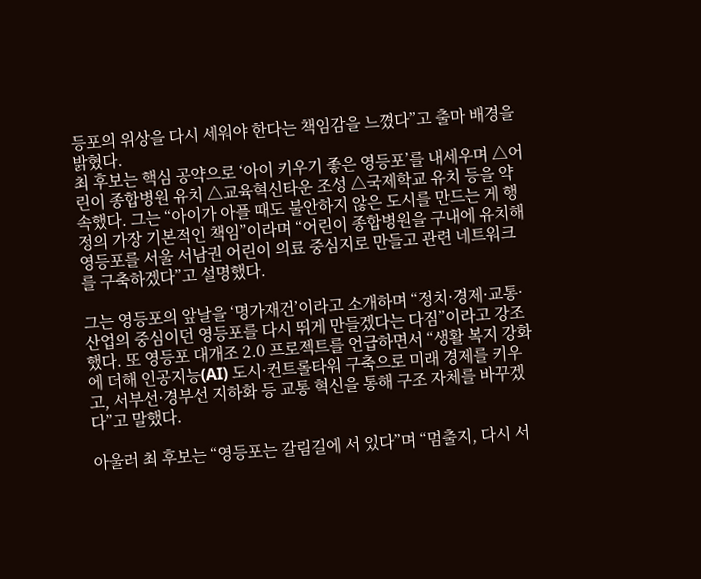등포의 위상을 다시 세워야 한다는 책임감을 느꼈다”고 출마 배경을 밝혔다.
최 후보는 핵심 공약으로 ‘아이 키우기 좋은 영등포’를 내세우며 △어린이 종합병원 유치 △교육혁신타운 조성 △국제학교 유치 등을 약속했다. 그는 “아이가 아플 때도 불안하지 않은 도시를 만드는 게 행정의 가장 기본적인 책임”이라며 “어린이 종합병원을 구내에 유치해 영등포를 서울 서남권 어린이 의료 중심지로 만들고 관련 네트워크를 구축하겠다”고 설명했다.

그는 영등포의 앞날을 ‘명가재건’이라고 소개하며 “정치·경제·교통·산업의 중심이던 영등포를 다시 뛰게 만들겠다는 다짐”이라고 강조했다. 또 영등포 대개조 2.0 프로젝트를 언급하면서 “생활 복지 강화에 더해 인공지능(AI) 도시·컨트롤타워 구축으로 미래 경제를 키우고, 서부선·경부선 지하화 등 교통 혁신을 통해 구조 자체를 바꾸겠다”고 말했다.

아울러 최 후보는 “영등포는 갈림길에 서 있다”며 “멈출지, 다시 서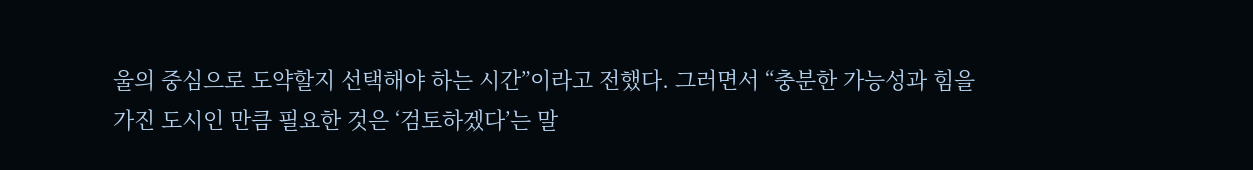울의 중심으로 도약할지 선택해야 하는 시간”이라고 전했다. 그러면서 “충분한 가능성과 힘을 가진 도시인 만큼 필요한 것은 ‘검토하겠다’는 말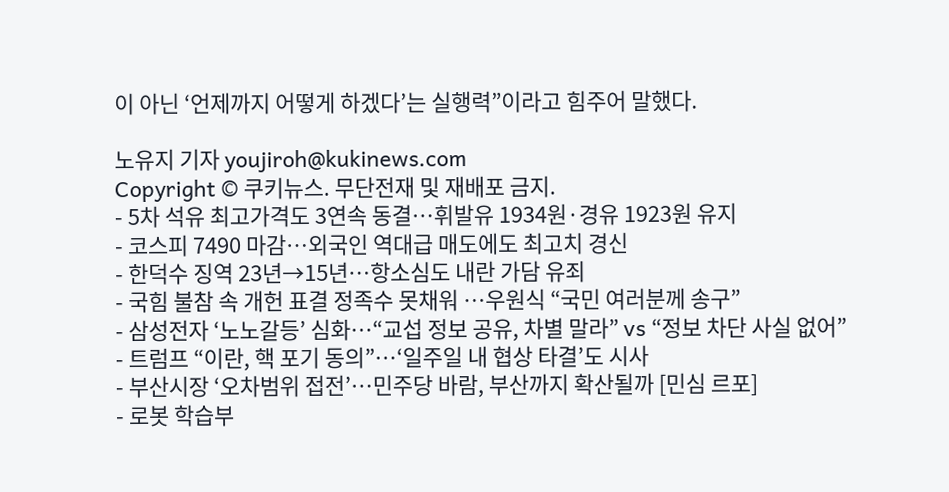이 아닌 ‘언제까지 어떻게 하겠다’는 실행력”이라고 힘주어 말했다.

노유지 기자 youjiroh@kukinews.com
Copyright © 쿠키뉴스. 무단전재 및 재배포 금지.
- 5차 석유 최고가격도 3연속 동결…휘발유 1934원·경유 1923원 유지
- 코스피 7490 마감…외국인 역대급 매도에도 최고치 경신
- 한덕수 징역 23년→15년…항소심도 내란 가담 유죄
- 국힘 불참 속 개헌 표결 정족수 못채워 …우원식 “국민 여러분께 송구”
- 삼성전자 ‘노노갈등’ 심화…“교섭 정보 공유, 차별 말라” vs “정보 차단 사실 없어”
- 트럼프 “이란, 핵 포기 동의”…‘일주일 내 협상 타결’도 시사
- 부산시장 ‘오차범위 접전’…민주당 바람, 부산까지 확산될까 [민심 르포]
- 로봇 학습부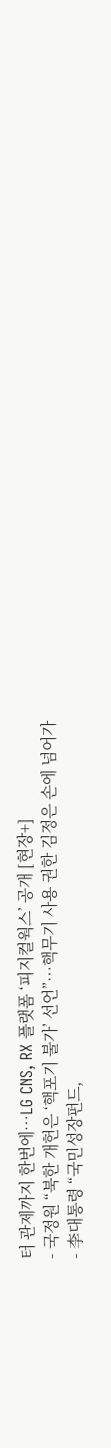터 관제까지 한번에…LG CNS, RX 플랫폼 ‘피지컬웍스’ 공개 [현장+]
- 국정원 “북한 개헌은 ‘핵포기 불가’ 선언”…핵무기 사용 권한 김정은 손에 넘어가
- 李대통령 “국민성장펀드,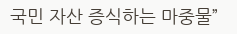국민 자산 증식하는 마중물”